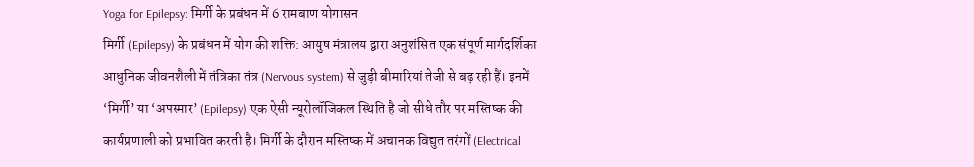Yoga for Epilepsy: मिर्गी के प्रबंधन में 6 रामबाण योगासन
मिर्गी (Epilepsy) के प्रबंधन में योग की शक्ति: आयुष मंत्रालय द्वारा अनुशंसित एक संपूर्ण मार्गदर्शिका
आधुनिक जीवनशैली में तंत्रिका तंत्र (Nervous system) से जुड़ी बीमारियां तेजी से बढ़ रही हैं। इनमें ‘मिर्गी’ या ‘अपस्मार’ (Epilepsy) एक ऐसी न्यूरोलॉजिकल स्थिति है जो सीधे तौर पर मस्तिष्क की कार्यप्रणाली को प्रभावित करती है। मिर्गी के दौरान मस्तिष्क में अचानक विद्युत तरंगों (Electrical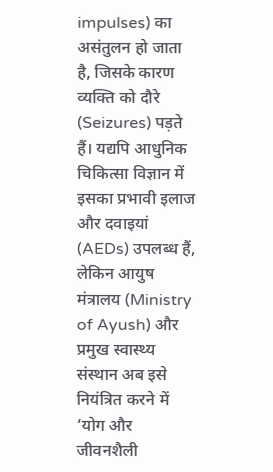impulses) का असंतुलन हो जाता है, जिसके कारण व्यक्ति को दौरे (Seizures) पड़ते हैं। यद्यपि आधुनिक चिकित्सा विज्ञान में इसका प्रभावी इलाज और दवाइयां (AEDs) उपलब्ध हैं, लेकिन आयुष मंत्रालय (Ministry of Ayush) और प्रमुख स्वास्थ्य संस्थान अब इसे नियंत्रित करने में ‘योग और जीवनशैली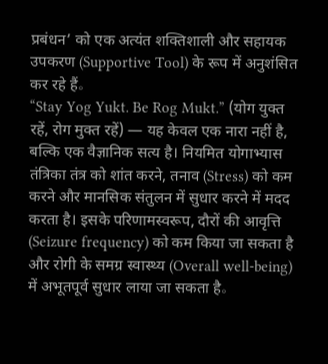प्रबंधन’ को एक अत्यंत शक्तिशाली और सहायक उपकरण (Supportive Tool) के रूप में अनुशंसित कर रहे हैं。
“Stay Yog Yukt. Be Rog Mukt.” (योग युक्त रहें, रोग मुक्त रहें) — यह केवल एक नारा नहीं है, बल्कि एक वैज्ञानिक सत्य है। नियमित योगाभ्यास तंत्रिका तंत्र को शांत करने, तनाव (Stress) को कम करने और मानसिक संतुलन में सुधार करने में मदद करता है। इसके परिणामस्वरूप, दौरों की आवृत्ति (Seizure frequency) को कम किया जा सकता है और रोगी के समग्र स्वास्थ्य (Overall well-being) में अभूतपूर्व सुधार लाया जा सकता है。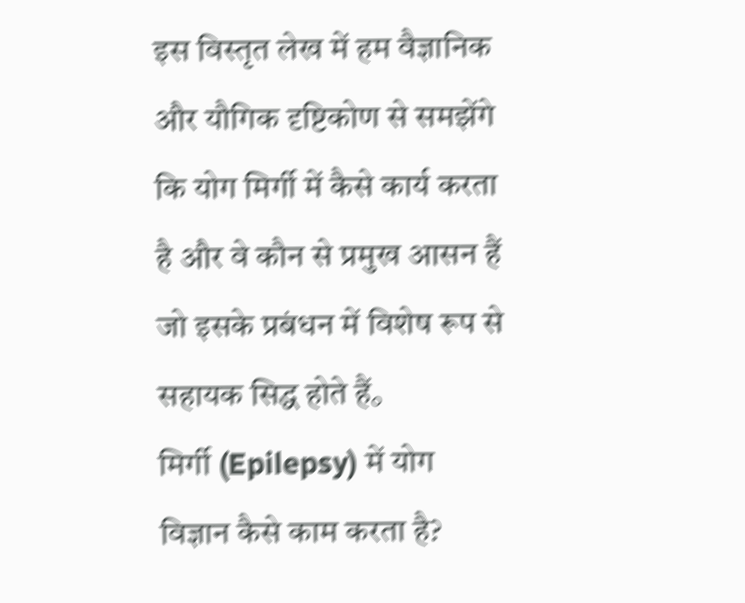इस विस्तृत लेख में हम वैज्ञानिक और यौगिक दृष्टिकोण से समझेंगे कि योग मिर्गी में कैसे कार्य करता है और वे कौन से प्रमुख आसन हैं जो इसके प्रबंधन में विशेष रूप से सहायक सिद्ध होते हैं。
मिर्गी (Epilepsy) में योग विज्ञान कैसे काम करता है?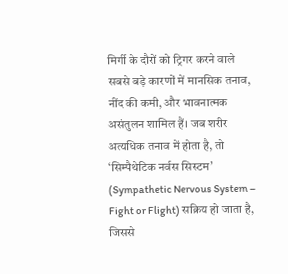मिर्गी के दौरों को ट्रिगर करने वाले सबसे बड़े कारणों में मानसिक तनाव, नींद की कमी, और भावनात्मक असंतुलन शामिल हैं। जब शरीर अत्यधिक तनाव में होता है, तो ‘सिम्पैथेटिक नर्वस सिस्टम’ (Sympathetic Nervous System – Fight or Flight) सक्रिय हो जाता है, जिससे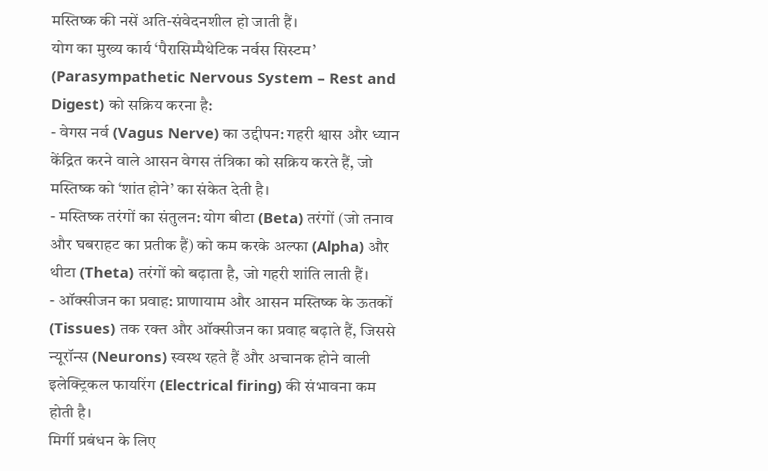मस्तिष्क की नसें अति-संवेदनशील हो जाती हैं।
योग का मुख्य कार्य ‘पैरासिम्पैथेटिक नर्वस सिस्टम’ (Parasympathetic Nervous System – Rest and Digest) को सक्रिय करना है:
- वेगस नर्व (Vagus Nerve) का उद्दीपन: गहरी श्वास और ध्यान केंद्रित करने वाले आसन वेगस तंत्रिका को सक्रिय करते हैं, जो मस्तिष्क को ‘शांत होने’ का संकेत देती है।
- मस्तिष्क तरंगों का संतुलन: योग बीटा (Beta) तरंगों (जो तनाव और घबराहट का प्रतीक हैं) को कम करके अल्फा (Alpha) और थीटा (Theta) तरंगों को बढ़ाता है, जो गहरी शांति लाती हैं।
- ऑक्सीजन का प्रवाह: प्राणायाम और आसन मस्तिष्क के ऊतकों (Tissues) तक रक्त और ऑक्सीजन का प्रवाह बढ़ाते हैं, जिससे न्यूरॉन्स (Neurons) स्वस्थ रहते हैं और अचानक होने वाली इलेक्ट्रिकल फायरिंग (Electrical firing) की संभावना कम होती है।
मिर्गी प्रबंधन के लिए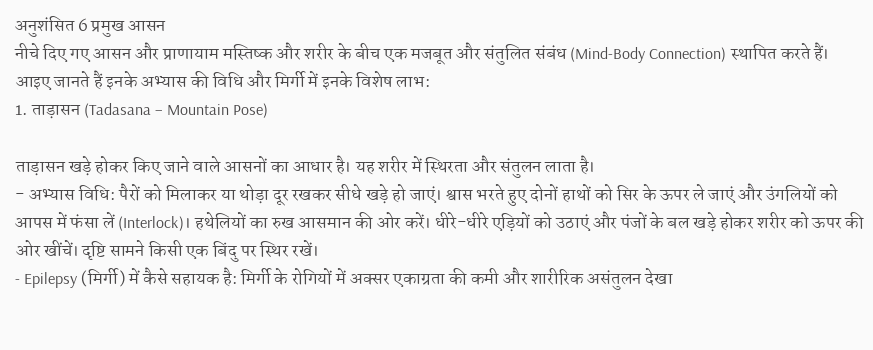अनुशंसित 6 प्रमुख आसन
नीचे दिए गए आसन और प्राणायाम मस्तिष्क और शरीर के बीच एक मजबूत और संतुलित संबंध (Mind-Body Connection) स्थापित करते हैं। आइए जानते हैं इनके अभ्यास की विधि और मिर्गी में इनके विशेष लाभ:
1. ताड़ासन (Tadasana – Mountain Pose)

ताड़ासन खड़े होकर किए जाने वाले आसनों का आधार है। यह शरीर में स्थिरता और संतुलन लाता है।
- अभ्यास विधि: पैरों को मिलाकर या थोड़ा दूर रखकर सीधे खड़े हो जाएं। श्वास भरते हुए दोनों हाथों को सिर के ऊपर ले जाएं और उंगलियों को आपस में फंसा लें (Interlock)। हथेलियों का रुख आसमान की ओर करें। धीरे-धीरे एड़ियों को उठाएं और पंजों के बल खड़े होकर शरीर को ऊपर की ओर खींचें। दृष्टि सामने किसी एक बिंदु पर स्थिर रखें।
- Epilepsy (मिर्गी) में कैसे सहायक है: मिर्गी के रोगियों में अक्सर एकाग्रता की कमी और शारीरिक असंतुलन देखा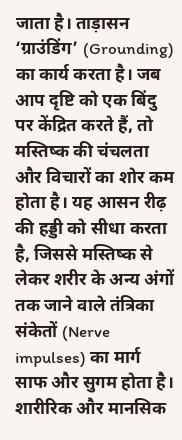जाता है। ताड़ासन ‘ग्राउंडिंग’ (Grounding) का कार्य करता है। जब आप दृष्टि को एक बिंदु पर केंद्रित करते हैं, तो मस्तिष्क की चंचलता और विचारों का शोर कम होता है। यह आसन रीढ़ की हड्डी को सीधा करता है, जिससे मस्तिष्क से लेकर शरीर के अन्य अंगों तक जाने वाले तंत्रिका संकेतों (Nerve impulses) का मार्ग साफ और सुगम होता है। शारीरिक और मानसिक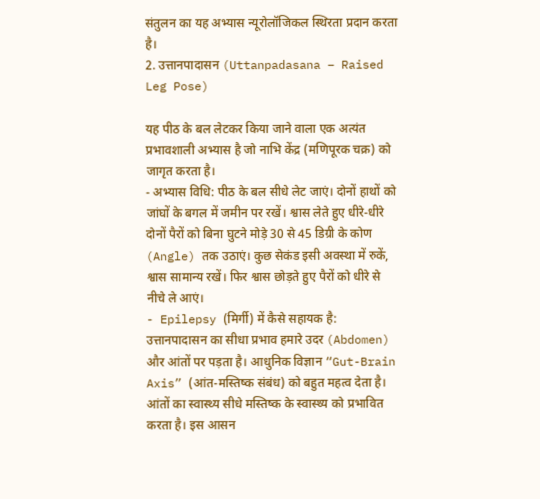संतुलन का यह अभ्यास न्यूरोलॉजिकल स्थिरता प्रदान करता है।
2. उत्तानपादासन (Uttanpadasana – Raised Leg Pose)

यह पीठ के बल लेटकर किया जाने वाला एक अत्यंत प्रभावशाली अभ्यास है जो नाभि केंद्र (मणिपूरक चक्र) को जागृत करता है।
- अभ्यास विधि: पीठ के बल सीधे लेट जाएं। दोनों हाथों को जांघों के बगल में जमीन पर रखें। श्वास लेते हुए धीरे-धीरे दोनों पैरों को बिना घुटने मोड़े 30 से 45 डिग्री के कोण (Angle) तक उठाएं। कुछ सेकंड इसी अवस्था में रुकें, श्वास सामान्य रखें। फिर श्वास छोड़ते हुए पैरों को धीरे से नीचे ले आएं।
- Epilepsy (मिर्गी) में कैसे सहायक है: उत्तानपादासन का सीधा प्रभाव हमारे उदर (Abdomen) और आंतों पर पड़ता है। आधुनिक विज्ञान “Gut-Brain Axis” (आंत-मस्तिष्क संबंध) को बहुत महत्व देता है। आंतों का स्वास्थ्य सीधे मस्तिष्क के स्वास्थ्य को प्रभावित करता है। इस आसन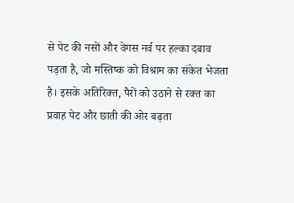से पेट की नसों और वेगस नर्व पर हल्का दबाव पड़ता है, जो मस्तिष्क को विश्राम का संकेत भेजता है। इसके अतिरिक्त, पैरों को उठाने से रक्त का प्रवाह पेट और छाती की ओर बढ़ता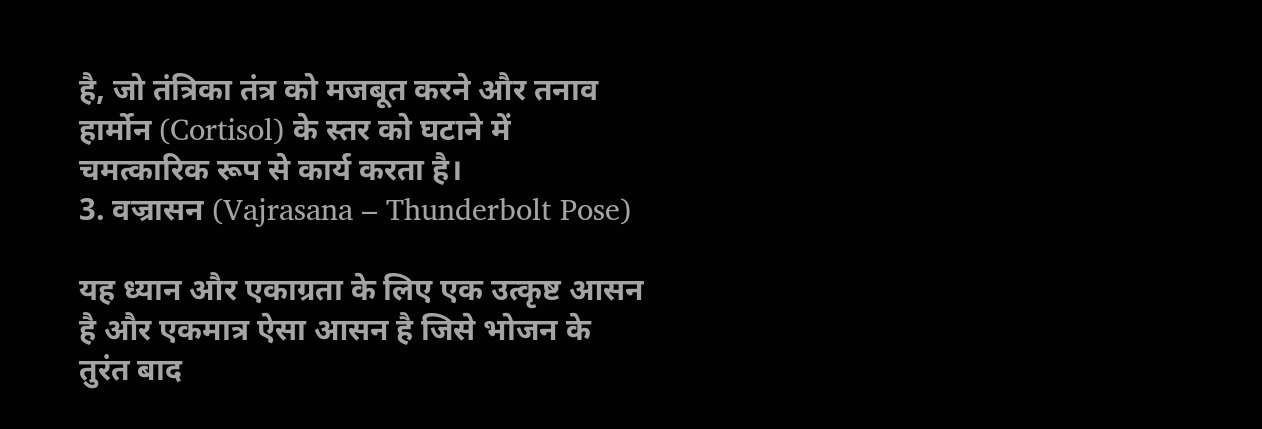है, जो तंत्रिका तंत्र को मजबूत करने और तनाव हार्मोन (Cortisol) के स्तर को घटाने में चमत्कारिक रूप से कार्य करता है।
3. वज्रासन (Vajrasana – Thunderbolt Pose)

यह ध्यान और एकाग्रता के लिए एक उत्कृष्ट आसन है और एकमात्र ऐसा आसन है जिसे भोजन के तुरंत बाद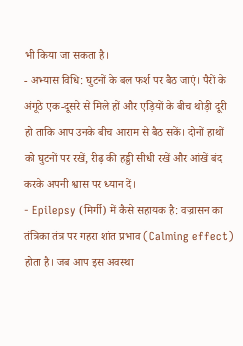भी किया जा सकता है।
- अभ्यास विधि: घुटनों के बल फर्श पर बैठ जाएं। पैरों के अंगूठे एक-दूसरे से मिले हों और एड़ियों के बीच थोड़ी दूरी हो ताकि आप उनके बीच आराम से बैठ सकें। दोनों हाथों को घुटनों पर रखें, रीढ़ की हड्डी सीधी रखें और आंखें बंद करके अपनी श्वास पर ध्यान दें।
- Epilepsy (मिर्गी) में कैसे सहायक है: वज्रासन का तंत्रिका तंत्र पर गहरा शांत प्रभाव (Calming effect) होता है। जब आप इस अवस्था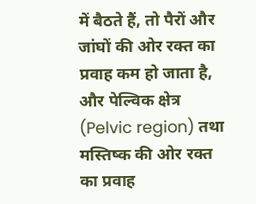में बैठते हैं, तो पैरों और जांघों की ओर रक्त का प्रवाह कम हो जाता है, और पेल्विक क्षेत्र (Pelvic region) तथा मस्तिष्क की ओर रक्त का प्रवाह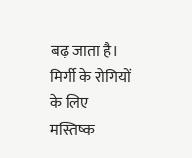बढ़ जाता है। मिर्गी के रोगियों के लिए मस्तिष्क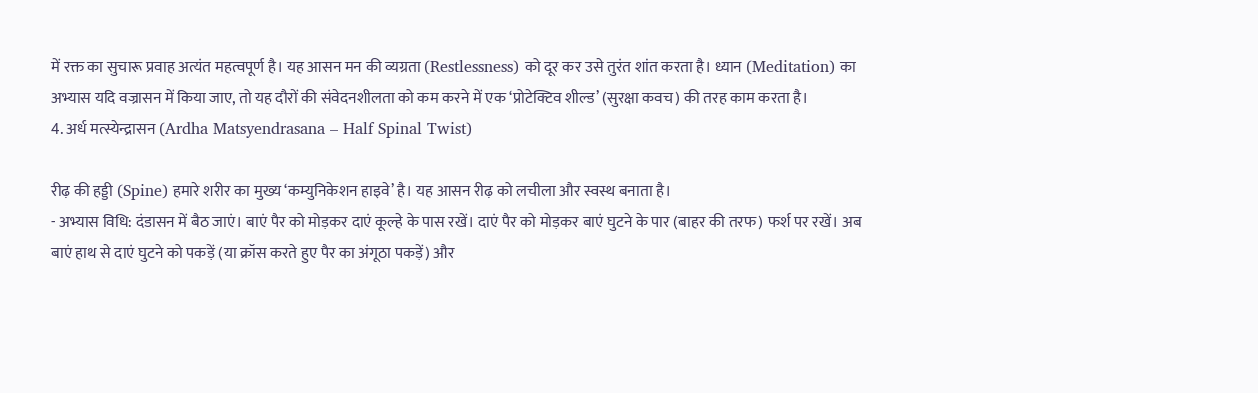में रक्त का सुचारू प्रवाह अत्यंत महत्वपूर्ण है। यह आसन मन की व्यग्रता (Restlessness) को दूर कर उसे तुरंत शांत करता है। ध्यान (Meditation) का अभ्यास यदि वज्रासन में किया जाए, तो यह दौरों की संवेदनशीलता को कम करने में एक ‘प्रोटेक्टिव शील्ड’ (सुरक्षा कवच) की तरह काम करता है।
4. अर्ध मत्स्येन्द्रासन (Ardha Matsyendrasana – Half Spinal Twist)

रीढ़ की हड्डी (Spine) हमारे शरीर का मुख्य ‘कम्युनिकेशन हाइवे’ है। यह आसन रीढ़ को लचीला और स्वस्थ बनाता है।
- अभ्यास विधि: दंडासन में बैठ जाएं। बाएं पैर को मोड़कर दाएं कूल्हे के पास रखें। दाएं पैर को मोड़कर बाएं घुटने के पार (बाहर की तरफ) फर्श पर रखें। अब बाएं हाथ से दाएं घुटने को पकड़ें (या क्रॉस करते हुए पैर का अंगूठा पकड़ें) और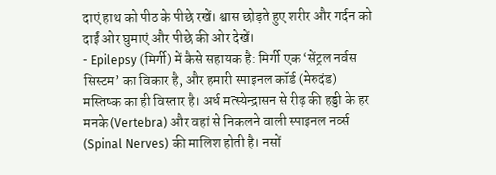दाएं हाथ को पीठ के पीछे रखें। श्वास छोड़ते हुए शरीर और गर्दन को दाईं ओर घुमाएं और पीछे की ओर देखें।
- Epilepsy (मिर्गी) में कैसे सहायक है: मिर्गी एक ‘सेंट्रल नर्वस सिस्टम’ का विकार है, और हमारी स्पाइनल कॉर्ड (मेरुदंड) मस्तिष्क का ही विस्तार है। अर्ध मत्स्येन्द्रासन से रीढ़ की हड्डी के हर मनके (Vertebra) और वहां से निकलने वाली स्पाइनल नर्व्स (Spinal Nerves) की मालिश होती है। नसों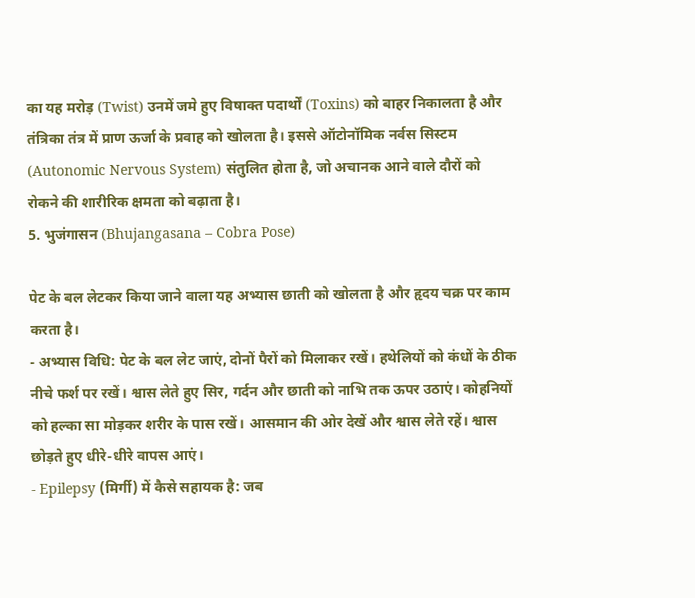का यह मरोड़ (Twist) उनमें जमे हुए विषाक्त पदार्थों (Toxins) को बाहर निकालता है और तंत्रिका तंत्र में प्राण ऊर्जा के प्रवाह को खोलता है। इससे ऑटोनॉमिक नर्वस सिस्टम (Autonomic Nervous System) संतुलित होता है, जो अचानक आने वाले दौरों को रोकने की शारीरिक क्षमता को बढ़ाता है।
5. भुजंगासन (Bhujangasana – Cobra Pose)

पेट के बल लेटकर किया जाने वाला यह अभ्यास छाती को खोलता है और हृदय चक्र पर काम करता है।
- अभ्यास विधि: पेट के बल लेट जाएं, दोनों पैरों को मिलाकर रखें। हथेलियों को कंधों के ठीक नीचे फर्श पर रखें। श्वास लेते हुए सिर, गर्दन और छाती को नाभि तक ऊपर उठाएं। कोहनियों को हल्का सा मोड़कर शरीर के पास रखें। आसमान की ओर देखें और श्वास लेते रहें। श्वास छोड़ते हुए धीरे-धीरे वापस आएं।
- Epilepsy (मिर्गी) में कैसे सहायक है: जब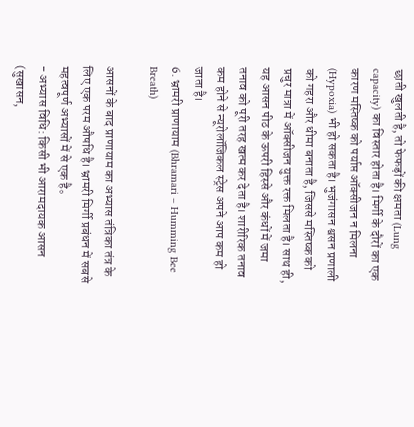छाती खुलती है, तो फेफड़ों की क्षमता (Lung capacity) का विस्तार होता है। मिर्गी के दौरों का एक कारण मस्तिष्क को पर्याप्त ऑक्सीजन न मिलना (Hypoxia) भी हो सकता है। भुजंगासन श्वसन प्रणाली को गहरा और धीमा बनाता है, जिससे मस्तिष्क को प्रचुर मात्रा में ऑक्सीजन युक्त रक्त मिलता है। साथ ही, यह आसन पीठ के ऊपरी हिस्से और कंधों में जमा तनाव को पूरी तरह खत्म कर देता है। शारीरिक तनाव कम होने से न्यूरोलॉजिकल स्ट्रेस अपने आप कम हो जाता है।
6. भ्रामरी प्राणायाम (Bhramari – Humming Bee Breath)

आसनों के बाद प्राणायाम का अभ्यास तंत्रिका तंत्र के लिए एक परम औषधि है। भ्रामरी मिर्गी प्रबंधन में सबसे महत्वपूर्ण अभ्यासों में से एक है。
- अभ्यास विधि: किसी भी आरामदायक आसन (सुखासन,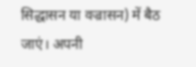सिद्धासन या वज्रासन) में बैठ जाएं। अपनी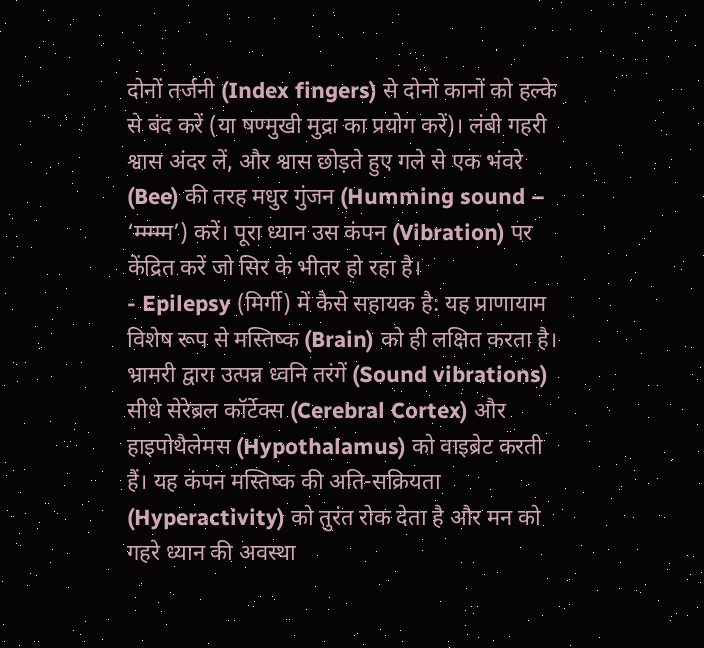दोनों तर्जनी (Index fingers) से दोनों कानों को हल्के से बंद करें (या षण्मुखी मुद्रा का प्रयोग करें)। लंबी गहरी श्वास अंदर लें, और श्वास छोड़ते हुए गले से एक भंवरे (Bee) की तरह मधुर गुंजन (Humming sound – ‘म्म्म्म्म’) करें। पूरा ध्यान उस कंपन (Vibration) पर केंद्रित करें जो सिर के भीतर हो रहा है।
- Epilepsy (मिर्गी) में कैसे सहायक है: यह प्राणायाम विशेष रूप से मस्तिष्क (Brain) को ही लक्षित करता है। भ्रामरी द्वारा उत्पन्न ध्वनि तरंगें (Sound vibrations) सीधे सेरेब्रल कॉर्टेक्स (Cerebral Cortex) और हाइपोथैलेमस (Hypothalamus) को वाइब्रेट करती हैं। यह कंपन मस्तिष्क की अति-सक्रियता (Hyperactivity) को तुरंत रोक देता है और मन को गहरे ध्यान की अवस्था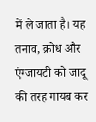में ले जाता है। यह तनाव, क्रोध और एंग्जायटी को जादू की तरह गायब कर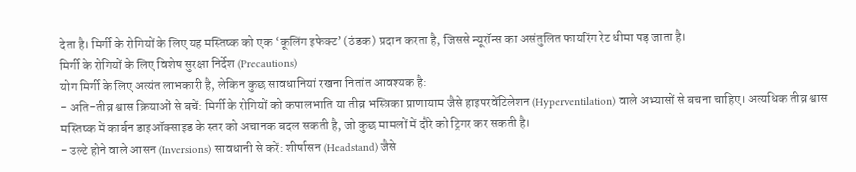देता है। मिर्गी के रोगियों के लिए यह मस्तिष्क को एक ‘कूलिंग इफेक्ट’ (ठंडक) प्रदान करता है, जिससे न्यूरॉन्स का असंतुलित फायरिंग रेट धीमा पड़ जाता है।
मिर्गी के रोगियों के लिए विशेष सुरक्षा निर्देश (Precautions)
योग मिर्गी के लिए अत्यंत लाभकारी है, लेकिन कुछ सावधानियां रखना नितांत आवश्यक है:
- अति-तीव्र श्वास क्रियाओं से बचें: मिर्गी के रोगियों को कपालभाति या तीव्र भस्त्रिका प्राणायाम जैसे हाइपरवेंटिलेशन (Hyperventilation) वाले अभ्यासों से बचना चाहिए। अत्यधिक तीव्र श्वास मस्तिष्क में कार्बन डाइऑक्साइड के स्तर को अचानक बदल सकती है, जो कुछ मामलों में दौरे को ट्रिगर कर सकती है।
- उल्टे होने वाले आसन (Inversions) सावधानी से करें: शीर्षासन (Headstand) जैसे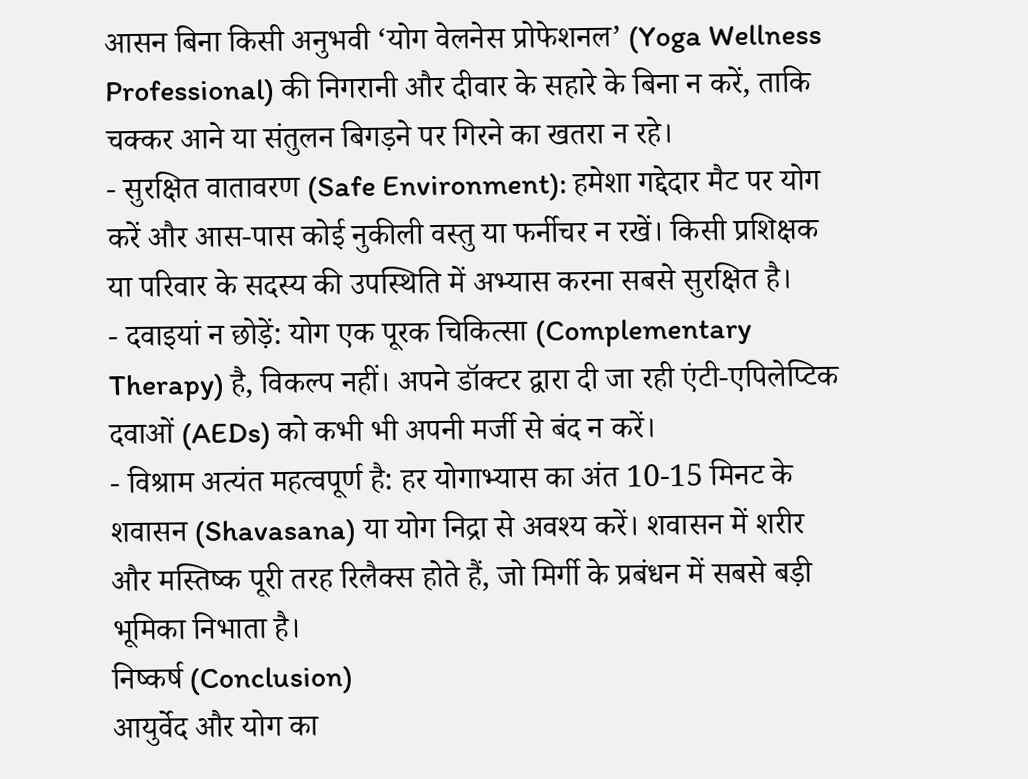आसन बिना किसी अनुभवी ‘योग वेलनेस प्रोफेशनल’ (Yoga Wellness Professional) की निगरानी और दीवार के सहारे के बिना न करें, ताकि चक्कर आने या संतुलन बिगड़ने पर गिरने का खतरा न रहे।
- सुरक्षित वातावरण (Safe Environment): हमेशा गद्देदार मैट पर योग करें और आस-पास कोई नुकीली वस्तु या फर्नीचर न रखें। किसी प्रशिक्षक या परिवार के सदस्य की उपस्थिति में अभ्यास करना सबसे सुरक्षित है।
- दवाइयां न छोड़ें: योग एक पूरक चिकित्सा (Complementary Therapy) है, विकल्प नहीं। अपने डॉक्टर द्वारा दी जा रही एंटी-एपिलेप्टिक दवाओं (AEDs) को कभी भी अपनी मर्जी से बंद न करें।
- विश्राम अत्यंत महत्वपूर्ण है: हर योगाभ्यास का अंत 10-15 मिनट के शवासन (Shavasana) या योग निद्रा से अवश्य करें। शवासन में शरीर और मस्तिष्क पूरी तरह रिलैक्स होते हैं, जो मिर्गी के प्रबंधन में सबसे बड़ी भूमिका निभाता है।
निष्कर्ष (Conclusion)
आयुर्वेद और योग का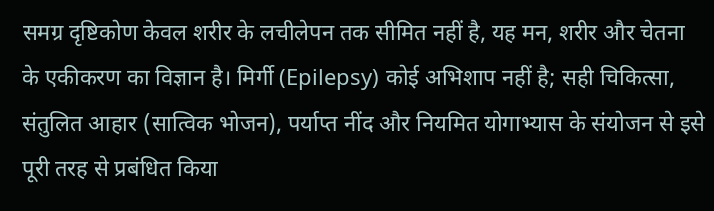समग्र दृष्टिकोण केवल शरीर के लचीलेपन तक सीमित नहीं है, यह मन, शरीर और चेतना के एकीकरण का विज्ञान है। मिर्गी (Epilepsy) कोई अभिशाप नहीं है; सही चिकित्सा, संतुलित आहार (सात्विक भोजन), पर्याप्त नींद और नियमित योगाभ्यास के संयोजन से इसे पूरी तरह से प्रबंधित किया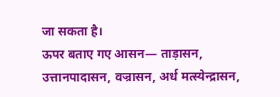जा सकता है।
ऊपर बताए गए आसन— ताड़ासन, उत्तानपादासन, वज्रासन, अर्ध मत्स्येन्द्रासन,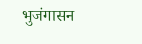भुजंगासन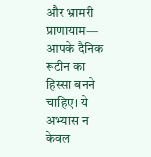और भ्रामरी प्राणायाम— आपके दैनिक रूटीन का हिस्सा बनने चाहिए। ये अभ्यास न केवल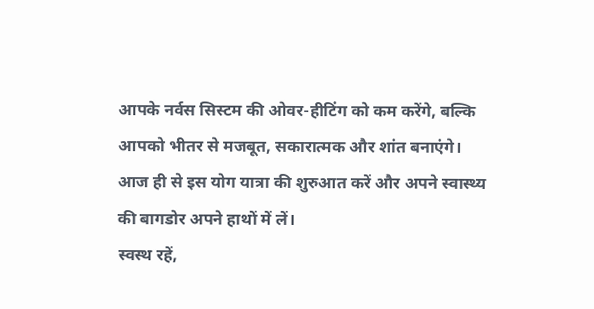आपके नर्वस सिस्टम की ओवर-हीटिंग को कम करेंगे, बल्कि आपको भीतर से मजबूत, सकारात्मक और शांत बनाएंगे।
आज ही से इस योग यात्रा की शुरुआत करें और अपने स्वास्थ्य की बागडोर अपने हाथों में लें।
स्वस्थ रहें,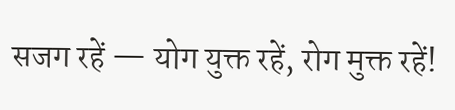सजग रहें — योग युक्त रहें, रोग मुक्त रहें!